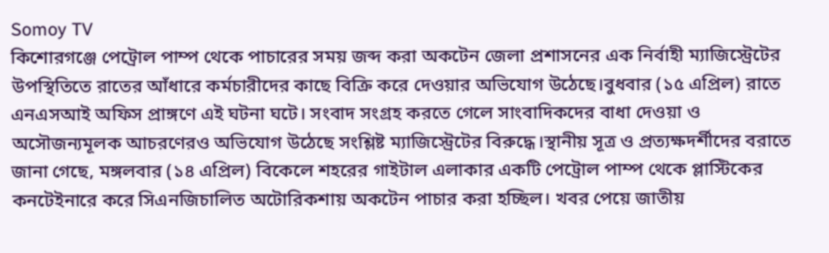Somoy TV
কিশোরগঞ্জে পেট্রোল পাম্প থেকে পাচারের সময় জব্দ করা অকটেন জেলা প্রশাসনের এক নির্বাহী ম্যাজিস্ট্রেটের উপস্থিতিতে রাতের আঁধারে কর্মচারীদের কাছে বিক্রি করে দেওয়ার অভিযোগ উঠেছে।বুধবার (১৫ এপ্রিল) রাতে এনএসআই অফিস প্রাঙ্গণে এই ঘটনা ঘটে। সংবাদ সংগ্রহ করতে গেলে সাংবাদিকদের বাধা দেওয়া ও অসৌজন্যমূলক আচরণেরও অভিযোগ উঠেছে সংশ্লিষ্ট ম্যাজিস্ট্রেটের বিরুদ্ধে।স্থানীয় সূত্র ও প্রত্যক্ষদর্শীদের বরাতে জানা গেছে, মঙ্গলবার (১৪ এপ্রিল) বিকেলে শহরের গাইটাল এলাকার একটি পেট্রোল পাম্প থেকে প্লাস্টিকের কনটেইনারে করে সিএনজিচালিত অটোরিকশায় অকটেন পাচার করা হচ্ছিল। খবর পেয়ে জাতীয়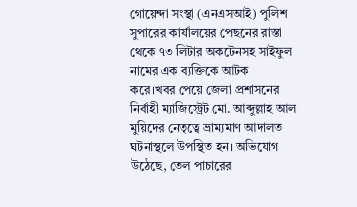গোয়েন্দা সংস্থা (এনএসআই) পুলিশ সুপারের কার্যালয়ের পেছনের রাস্তা থেকে ৭৩ লিটার অকটেনসহ সাইফুল নামের এক ব্যক্তিকে আটক করে।খবর পেয়ে জেলা প্রশাসনের নির্বাহী ম্যাজিস্ট্রেট মো. আব্দুল্লাহ আল মুয়িদের নেতৃত্বে ভ্রাম্যমাণ আদালত ঘটনাস্থলে উপস্থিত হন। অভিযোগ উঠেছে, তেল পাচারের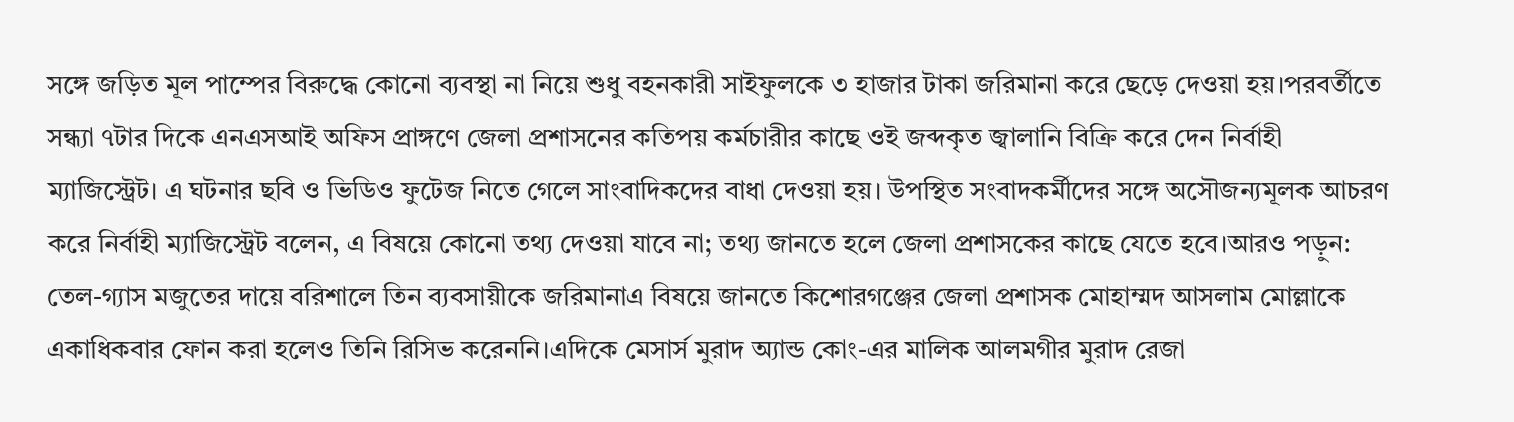সঙ্গে জড়িত মূল পাম্পের বিরুদ্ধে কোনো ব্যবস্থা না নিয়ে শুধু বহনকারী সাইফুলকে ৩ হাজার টাকা জরিমানা করে ছেড়ে দেওয়া হয়।পরবর্তীতে সন্ধ্যা ৭টার দিকে এনএসআই অফিস প্রাঙ্গণে জেলা প্রশাসনের কতিপয় কর্মচারীর কাছে ওই জব্দকৃত জ্বালানি বিক্রি করে দেন নির্বাহী ম্যাজিস্ট্রেট। এ ঘটনার ছবি ও ভিডিও ফুটেজ নিতে গেলে সাংবাদিকদের বাধা দেওয়া হয়। উপস্থিত সংবাদকর্মীদের সঙ্গে অসৌজন্যমূলক আচরণ করে নির্বাহী ম্যাজিস্ট্রেট বলেন, এ বিষয়ে কোনো তথ্য দেওয়া যাবে না; তথ্য জানতে হলে জেলা প্রশাসকের কাছে যেতে হবে।আরও পড়ুন: তেল-গ্যাস মজুতের দায়ে বরিশালে তিন ব্যবসায়ীকে জরিমানাএ বিষয়ে জানতে কিশোরগঞ্জের জেলা প্রশাসক মোহাম্মদ আসলাম মোল্লাকে একাধিকবার ফোন করা হলেও তিনি রিসিভ করেননি।এদিকে মেসার্স মুরাদ অ্যান্ড কোং-এর মালিক আলমগীর মুরাদ রেজা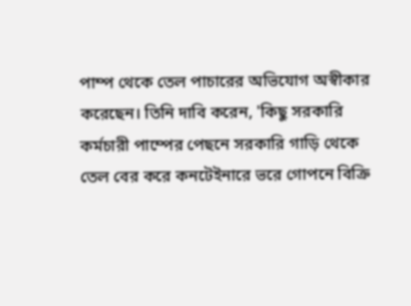পাম্প থেকে তেল পাচারের অভিযোগ অস্বীকার করেছেন। তিনি দাবি করেন, 'কিছু সরকারি কর্মচারী পাম্পের পেছনে সরকারি গাড়ি থেকে তেল বের করে কনটেইনারে ভরে গোপনে বিক্রি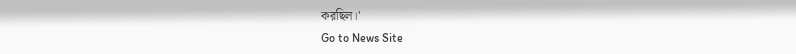করছিল।'
Go to News Site